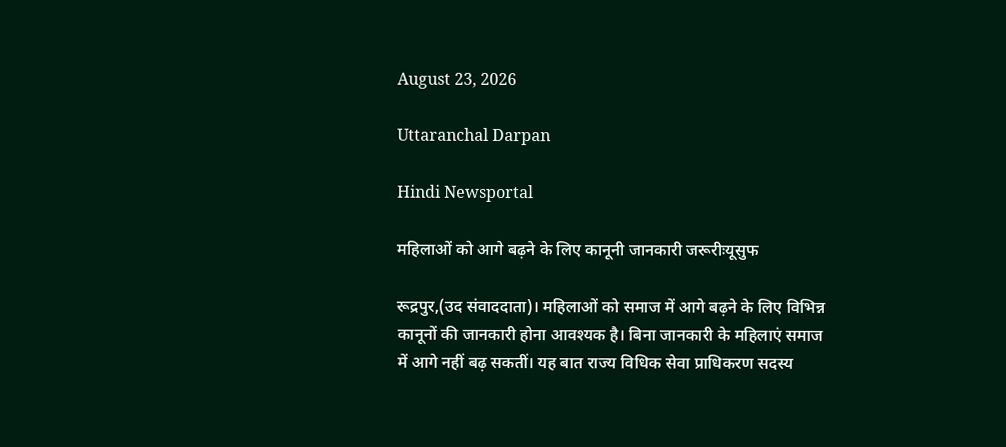August 23, 2026

Uttaranchal Darpan

Hindi Newsportal

महिलाओं को आगे बढ़ने के लिए कानूनी जानकारी जरूरीःयूसुफ

रूद्रपुर,(उद संवाददाता)। महिलाओं को समाज में आगे बढ़ने के लिए विभिन्न कानूनों की जानकारी होना आवश्यक है। बिना जानकारी के महिलाएं समाज में आगे नहीं बढ़ सकतीं। यह बात राज्य विधिक सेवा प्राधिकरण सदस्य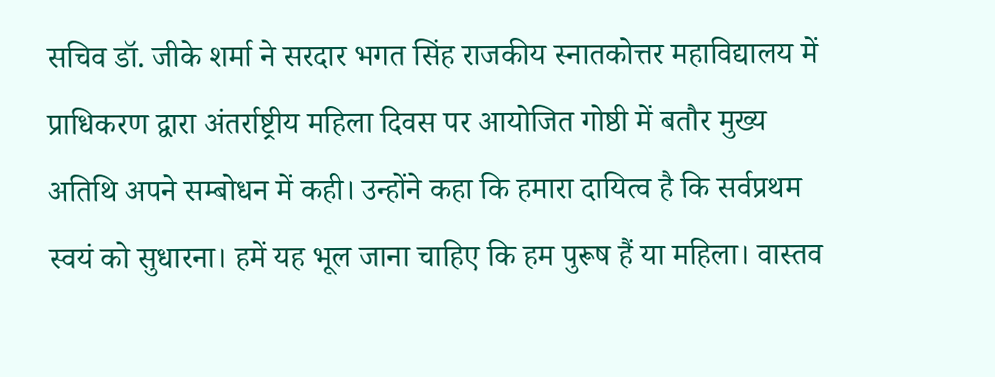सचिव डॉ. जीके शर्मा ने सरदार भगत सिंह राजकीय स्नातकोत्तर महाविद्यालय में प्राधिकरण द्वारा अंतर्राष्ट्रीय महिला दिवस पर आयोजित गोष्ठी में बतौर मुख्य अतिथि अपने सम्बोधन में कही। उन्होंने कहा कि हमारा दायित्व है कि सर्वप्रथम स्वयं को सुधारना। हमें यह भूल जाना चाहिए कि हम पुरूष हैं या महिला। वास्तव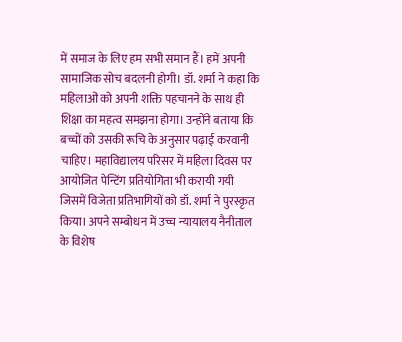में समाज के लिए हम सभी समान हैं। हमें अपनी सामाजिक सोच बदलनी होगी। डॉ. शर्मा ने कहा कि महिलाओं को अपनी शक्ति पहचानने के साथ ही शिक्षा का महत्व समझना होगा। उन्होंने बताया कि बच्चों को उसकी रूचि के अनुसार पढ़ाई करवानी चाहिए। महाविद्यालय परिसर में महिला दिवस पर आयोजित पेन्टिंग प्रतियोगिता भी करायी गयी जिसमें विजेता प्रतिभागियों को डॉ. शर्मा ने पुरस्कृत किया। अपने सम्बोधन में उच्च न्यायालय नैनीताल के विशेष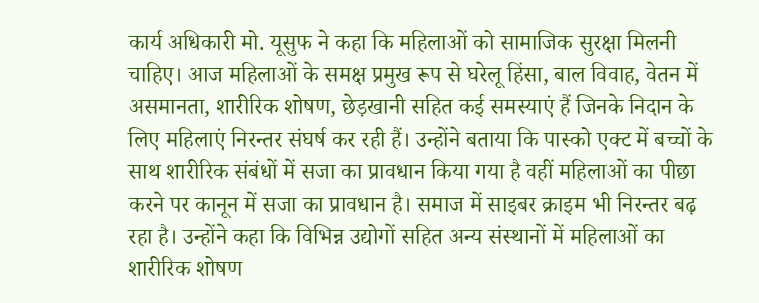कार्य अधिकारी मो. यूसुफ ने कहा कि महिलाओं को सामाजिक सुरक्षा मिलनी चाहिए। आज महिलाओं के समक्ष प्रमुख रूप से घरेलू हिंसा, बाल विवाह, वेतन में असमानता, शारीरिक शोषण, छेड़खानी सहित कई समस्याएं हैं जिनके निदान के लिए महिलाएं निरन्तर संघर्ष कर रही हैं। उन्होंने बताया कि पास्को एक्ट में बच्चों के साथ शारीरिक संबंधों में सजा का प्रावधान किया गया है वहीं महिलाओं का पीछा करने पर कानून में सजा का प्रावधान है। समाज में साइबर क्राइम भी निरन्तर बढ़ रहा है। उन्होंने कहा कि विभिन्न उद्योगों सहित अन्य संस्थानों में महिलाओं का शारीरिक शोषण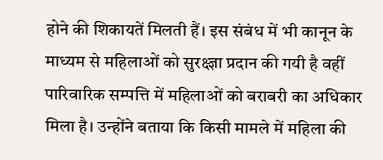होने की शिकायतें मिलती हैं। इस संबंध में भी कानून के माध्यम से महिलाओं को सुरक्ष्ज्ञा प्रदान की गयी है वहीं पारिवारिक सम्पत्ति में महिलाओं को बराबरी का अधिकार मिला है। उन्होंने बताया कि किसी मामले में महिला की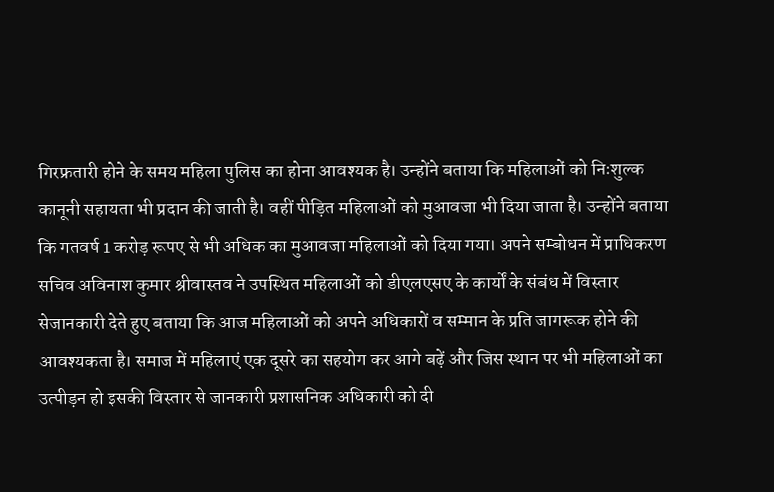गिरफ्रतारी होने के समय महिला पुलिस का होना आवश्यक है। उन्होंने बताया कि महिलाओं को निःशुल्क कानूनी सहायता भी प्रदान की जाती है। वहीं पीड़ित महिलाओं को मुआवजा भी दिया जाता है। उन्होंने बताया कि गतवर्ष 1 करोड़ रूपए से भी अधिक का मुआवजा महिलाओं को दिया गया। अपने सम्बोधन में प्राधिकरण सचिव अविनाश कुमार श्रीवास्तव ने उपस्थित महिलाओं को डीएलएसए के कार्यों के संबंध में विस्तार सेजानकारी देते हुए बताया कि आज महिलाओं को अपने अधिकारों व सम्मान के प्रति जागरूक होने की आवश्यकता है। समाज में महिलाएं एक दूसरे का सहयोग कर आगे बढ़ें और जिस स्थान पर भी महिलाओं का उत्पीड़न हो इसकी विस्तार से जानकारी प्रशासनिक अधिकारी को दी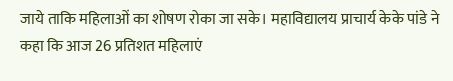जाये ताकि महिलाओं का शोषण रोका जा सके। महाविद्यालय प्राचार्य केके पांडे ने कहा कि आज 26 प्रतिशत महिलाएं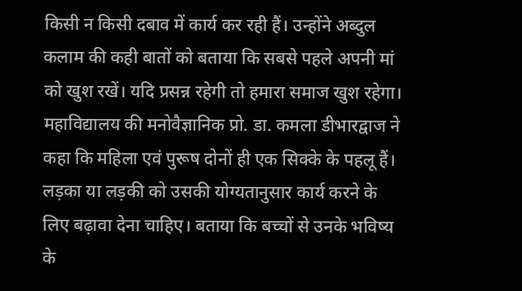किसी न किसी दबाव में कार्य कर रही हैं। उन्होंने अब्दुल कलाम की कही बातों को बताया कि सबसे पहले अपनी मां को खुश रखें। यदि प्रसन्न रहेगी तो हमारा समाज खुश रहेगा। महाविद्यालय की मनोवैज्ञानिक प्रो. डा. कमला डीभारद्वाज ने कहा कि महिला एवं पुरूष दोनों ही एक सिक्के के पहलू हैं। लड़का या लड़की को उसकी योग्यतानुसार कार्य करने के लिए बढ़ावा देना चाहिए। बताया कि बच्चों से उनके भविष्य के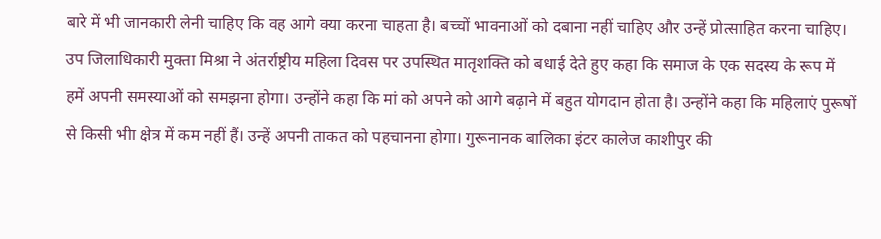बारे में भी जानकारी लेनी चाहिए कि वह आगे क्या करना चाहता है। बच्चों भावनाओं को दबाना नहीं चाहिए और उन्हें प्रोत्साहित करना चाहिए। उप जिलाधिकारी मुक्ता मिश्रा ने अंतर्राष्ट्रीय महिला दिवस पर उपस्थित मातृशक्ति को बधाई देते हुए कहा कि समाज के एक सदस्य के रूप में हमें अपनी समस्याओं को समझना होगा। उन्होंने कहा कि मां को अपने को आगे बढ़ाने में बहुत योगदान होता है। उन्होंने कहा कि महिलाएं पुरूषों से किसी भीा क्षेत्र में कम नहीं हैं। उन्हें अपनी ताकत को पहचानना होगा। गुरूनानक बालिका इंटर कालेज काशीपुर की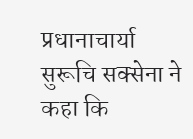प्रधानाचार्या सुरूचि सक्सेना ने कहा कि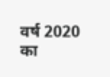वर्ष 2020 का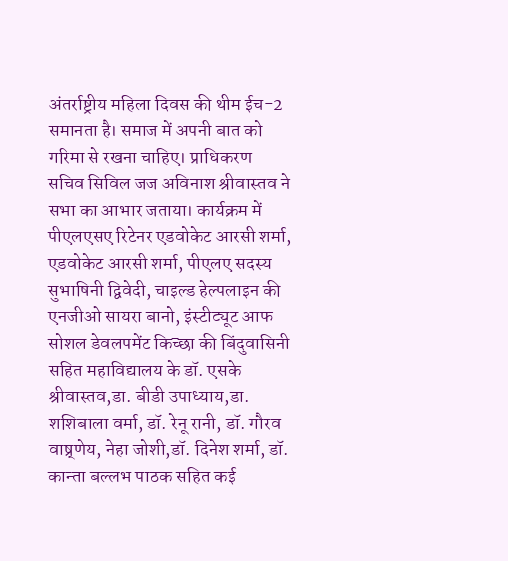अंतर्राष्ट्रीय महिला दिवस की थीम ईच-2 समानता है। समाज में अपनी बात को गरिमा से रखना चाहिए। प्राधिकरण सचिव सिविल जज अविनाश श्रीवास्तव ने सभा का आभार जताया। कार्यक्रम में पीएलएसए रिटेनर एडवोकेट आरसी शर्मा, एडवोकेट आरसी शर्मा, पीएलए सदस्य सुभाषिनी द्विवेदी, चाइल्ड हेल्पलाइन की एनजीओ सायरा बानो, इंस्टीट्यूट आफ सोशल डेवलपमेंट किच्छा की बिंदुवासिनी सहित महाविद्यालय के डॉ. एसके श्रीवास्तव,डा. बीडी उपाध्याय,डा. शशिबाला वर्मा, डॉ. रेनू रानी, डॉ. गौरव वाष्र्णेय, नेहा जोशी,डॉ. दिनेश शर्मा, डॉ. कान्ता बल्लभ पाठक सहित कई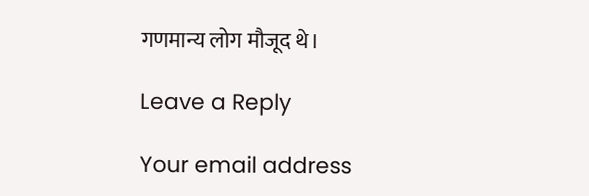गणमान्य लोग मौजूद थे।

Leave a Reply

Your email address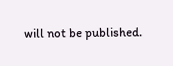will not be published.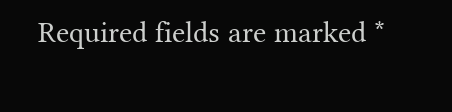Required fields are marked *